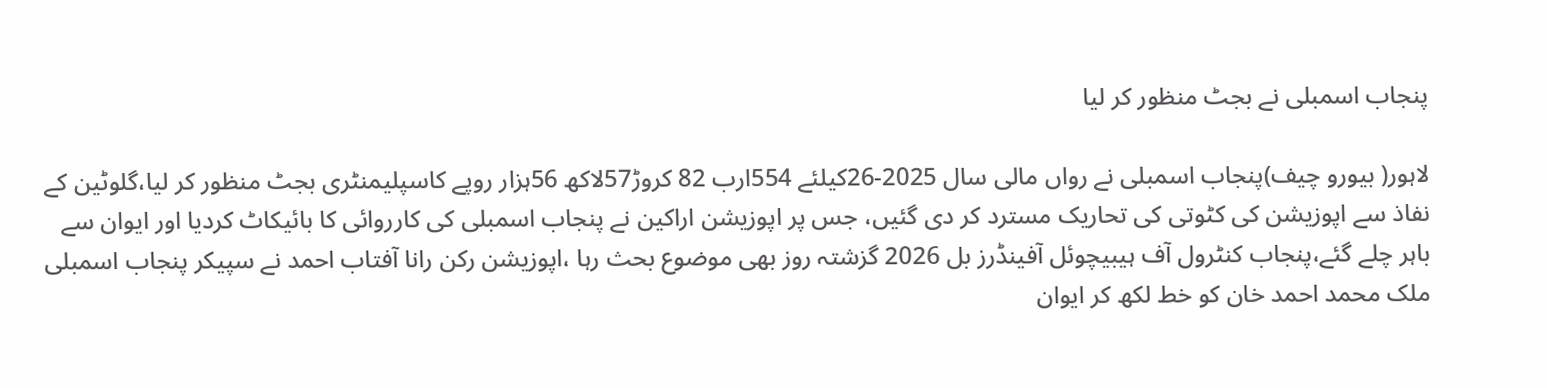پنجاب اسمبلی نے بجٹ منظور کر لیا

لاہور( بیورو چیف)پنجاب اسمبلی نے رواں مالی سال 2025-26کیلئے 554ارب 82 کروڑ57لاکھ 56ہزار روپے کاسپلیمنٹری بجٹ منظور کر لیا،گلوٹین کے نفاذ سے اپوزیشن کی کٹوتی کی تحاریک مسترد کر دی گئیں، جس پر اپوزیشن اراکین نے پنجاب اسمبلی کی کارروائی کا بائیکاٹ کردیا اور ایوان سے باہر چلے گئے،پنجاب کنٹرول آف ہیبیچوئل آفینڈرز بل 2026 گزشتہ روز بھی موضوع بحث رہا ،اپوزیشن رکن رانا آفتاب احمد نے سپیکر پنجاب اسمبلی ملک محمد احمد خان کو خط لکھ کر ایوان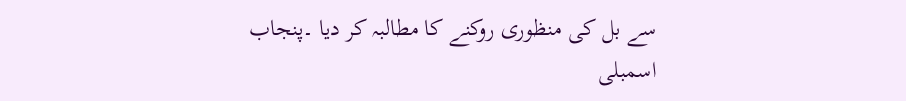سے بل کی منظوری روکنے کا مطالبہ کر دیا ۔پنجاب اسمبلی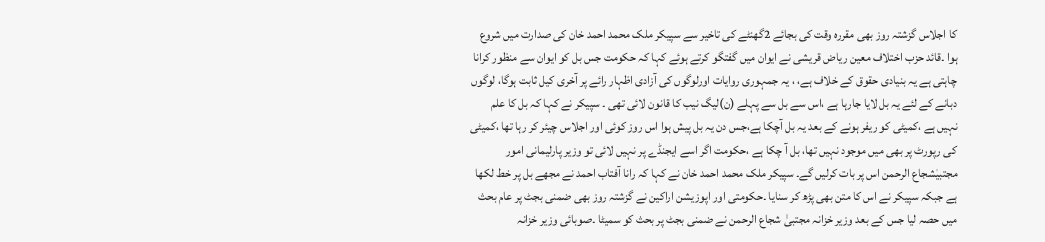کا اجلاس گزشتہ روز بھی مقررہ وقت کی بجائے 2گھنٹے کی تاخیر سے سپیکر ملک محمد احمد خان کی صدارت میں شروع ہوا ۔قائد حزب اختلاف معین ریاض قریشی نے ایوان میں گفتگو کرتے ہوئے کہا کہ حکومت جس بل کو ایوان سے منظور کرانا چاہتی ہے یہ بنیادی حقوق کے خلاف ہے، ، یہ جمہوری روایات اورلوگوں کی آزادی اظہار رائے پر آخری کیل ثابت ہوگا، لوگوں دبانے کے لئے یہ بل لایا جارہا ہے ،اس سے بل سے پہلے (ن)لیگ نیب کا قانون لائی تھی ۔ سپیکر نے کہا کہ بل کا علم نہیں ہے ،کمیٹی کو ریفر ہونے کے بعد یہ بل آچکا ہے،جس دن یہ بل پیش ہوا اس روز کوئی اور اجلاس چیئر کر رہا تھا ،کمیٹی کی رپورٹ پر بھی میں موجود نہیں تھا، بل آ چکا ہے ،حکومت اگر اسے ایجنڈے پر نہیں لائی تو وزیر پارلیمانی امور مجتبیٰشجاع الرحمن اس پر بات کرلیں گے۔ سپیکر ملک محمد احمد خان نے کہا کہ رانا آفتاب احمد نے مجھے بل پر خط لکھا ہے جبکہ سپیکر نے اس کا متن بھی پڑھ کر سنایا ۔حکومتی اور اپوزیشن اراکین نے گزشتہ روز بھی ضمنی بجٹ پر عام بحث میں حصہ لیا جس کے بعد وزیر خزانہ مجتبیٰ شجاع الرحمن نے ضمنی بجٹ پر بحث کو سمیٹا ۔صوبائی وزیر خزانہ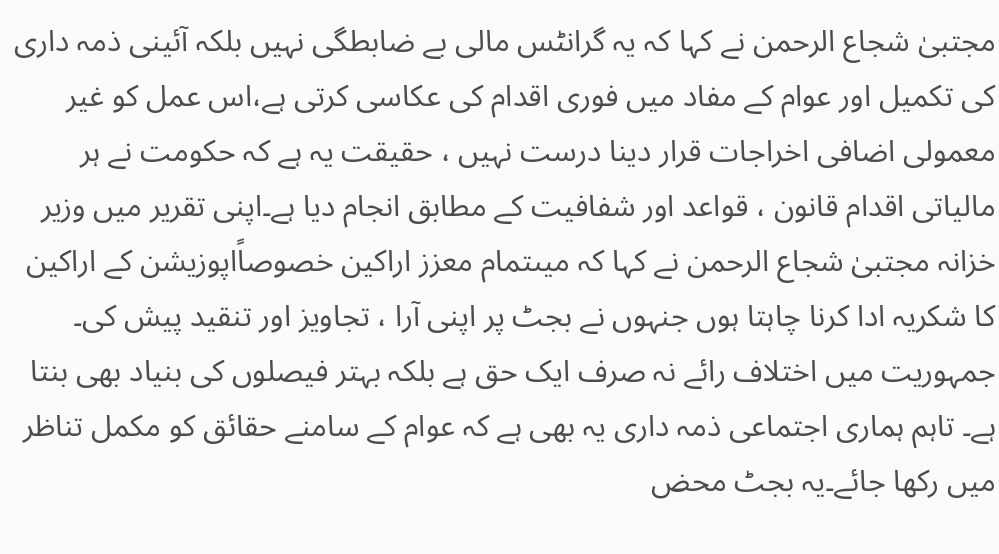مجتبیٰ شجاع الرحمن نے کہا کہ یہ گرانٹس مالی بے ضابطگی نہیں بلکہ آئینی ذمہ داری کی تکمیل اور عوام کے مفاد میں فوری اقدام کی عکاسی کرتی ہے،اس عمل کو غیر معمولی اضافی اخراجات قرار دینا درست نہیں ، حقیقت یہ ہے کہ حکومت نے ہر مالیاتی اقدام قانون ، قواعد اور شفافیت کے مطابق انجام دیا ہے۔اپنی تقریر میں وزیر خزانہ مجتبیٰ شجاع الرحمن نے کہا کہ میںتمام معزز اراکین خصوصاًاپوزیشن کے اراکین کا شکریہ ادا کرنا چاہتا ہوں جنہوں نے بجٹ پر اپنی آرا ، تجاویز اور تنقید پیش کی۔ جمہوریت میں اختلاف رائے نہ صرف ایک حق ہے بلکہ بہتر فیصلوں کی بنیاد بھی بنتا ہے۔ تاہم ہماری اجتماعی ذمہ داری یہ بھی ہے کہ عوام کے سامنے حقائق کو مکمل تناظر میں رکھا جائے۔یہ بجٹ محض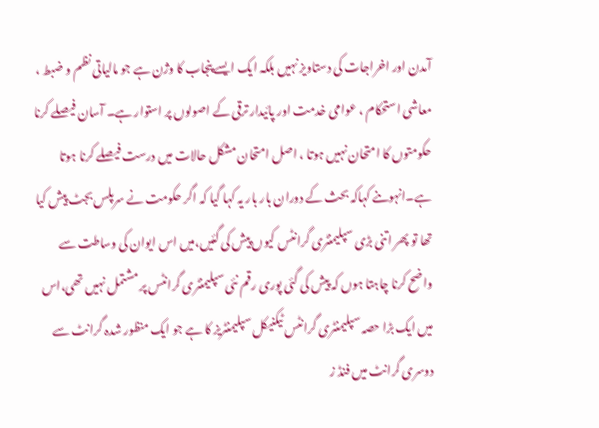آمدن اور اخراجات کی دستاویز نہیں بلکہ ایک ایسے پنجاب کا وژن ہے جو مالیاتی نظم و ضبط ، معاشی استحکام ، عوامی خدمت اور پائیدار ترقی کے اصولوں پر استوار ہے۔ آسان فیصلے کرنا حکومتوں کا امتحان نہیں ہوتا ، اصل امتحان مشکل حالات میں درست فیصلے کرنا ہوتا ہے۔انہوںنے کہاکہ بحث کے دوران بار بار یہ کہا گیا کہ اگر حکومت نے سرپلس بجٹ پیش کیا تھا تو پھر اتنی بڑی سپلیمنٹری گرانٹس کیوں پیش کی گئیں،میں اس ایوان کی وساطت سے واضح کرنا چاہتا ہوں کہ پیش کی گئی پوری رقم نئی سپلیمنٹری گرانٹس پر مشتمل نہیں تھی،اس میں ایک بڑا حصہ سپلیمنٹری گرانٹس ٹیکنیکل سپلیمنٹریز کا ہے جو ایک منظور شدہ گرانٹ سے دوسری گرانٹ میں فنڈ ز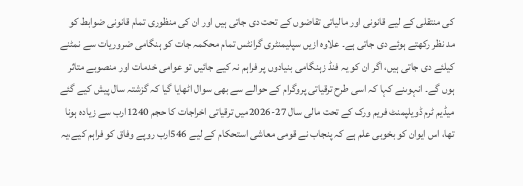کی منتقلی کے لیے قانونی اور مالیاتی تقاضوں کے تحت دی جاتی ہیں اور ان کی منظوری تمام قانونی ضوابط کو مد نظر رکھتے ہوئے دی جاتی ہے۔ علاوہ ازیں سپلیمنٹری گرانٹس تمام محکمہ جات کو ہنگامی ضروریات سے نمٹنے کیلئے دی جاتی ہیں، اگر ان کو یہ فنڈ زہنگامی بنیادوں پر فراہم نہ کیے جائیں تو عوامی خدمات اور منصوبے متاثر ہوں گے۔ انہوںنے کہا کہ اسی طرح ترقیاتی پروگرام کے حوالے سے بھی سوال اٹھایا گیا کہ گزشتہ سال پیش کیے گئے میڈیم ٹرم ڈویلپمنٹ فریم ورک کے تحت مالی سال 27-2026میں ترقیاتی اخراجات کا حجم 1240ارب سے زیادہ ہونا تھا، اس ایوان کو بخوبی علم ہے کہ پنجاب نے قومی معاشی استحکام کے لیے 546ارب روپے وفاق کو فراہم کیے،یہ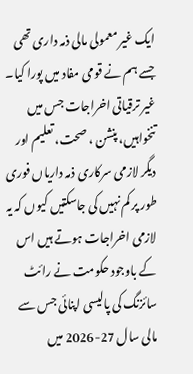ایک غیر معمولی مالی ذمہ داری تھی جسے ہم نے قومی مفاد میں پورا کیا۔ غیر ترقیاتی اخراجات جس میں تنخواہیں، پنشن ، صحت، تعلیم اور دیگر لازمی سرکاری ذمہ داریاں فوری طور پر کم نہیں کی جاسکتیں کیوں کہ یہ لازمی اخراجات ہوتے ہیں اس کے باوجود حکومت نے رائٹ سائزنگ کی پالیسی اپنائی جس سے مالی سال 27-2026 میں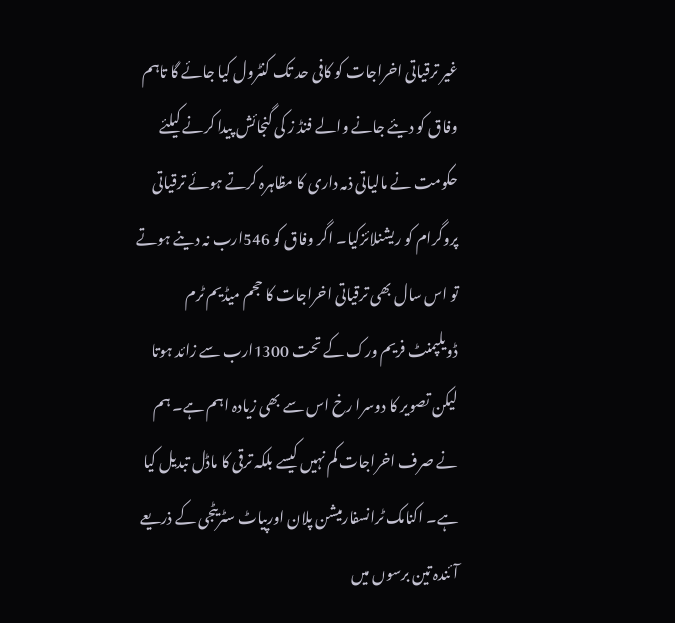غیر ترقیاتی اخراجات کو کافی حد تک کنٹرول کیا جائے گا تاہم وفاق کو دیئے جانے والے فنڈ ز کی گنجائش پیدا کرنے کیلئے حکومت نے مالیاتی ذمہ داری کا مظاہرہ کرتے ہوئے ترقیاتی پروگرام کو ریشنلائزکیا۔ اگر وفاق کو 546ارب نہ دینے ہوتے تو اس سال بھی ترقیاتی اخراجات کا حجم میڈیم ٹرم ڈویلپمنٹ فریم ورک کے تحت 1300ارب سے زائد ہوتا لیکن تصویر کا دوسرا رخ اس سے بھی زیادہ اہم ہے۔ ہم نے صرف اخراجات کم نہیں کیسے بلکہ ترقی کا ماڈل تبدیل کیا ہے۔ اکنامک ٹرانسفارمیشن پلان اورپیاٹ سٹریٹجی کے ذریعے آئندہ تین برسوں میں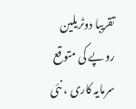تقریبا دوٹریلین روپے کی متوقع سرمایہ کاری ، نئی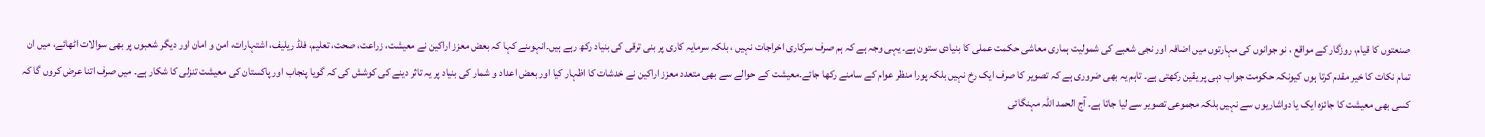صنعتوں کا قیام، روزگار کے مواقع ، نو جوانوں کی مہارتوں میں اضافہ اور نجی شعبے کی شمولیت ہماری معاشی حکمت عملی کا بنیادی ستون ہے۔ یہی وجہ ہے کہ ہم صرف سرکاری اخراجات نہیں ، بلکہ سرمایہ کاری پر بنی ترقی کی بنیاد رکھ رہے ہیں۔انہوںنے کہا کہ بعض معزز اراکین نے معیشت، زراعت، صحت، تعلیم، فلڈ ریلیف، اشتہارات، امن و امان اور دیگر شعبوں پر بھی سوالات اٹھائے، میں ان تمام نکات کا خیر مقدم کرتا ہوں کیونکہ حکومت جواب دہی پر یقین رکھتی ہے۔ تاہم یہ بھی ضروری ہے کہ تصویر کا صرف ایک رخ نہیں بلکہ پورا منظر عوام کے سامنے رکھا جائے۔معیشت کے حوالے سے بھی متعدد معزز اراکین نے خدشات کا اظہار کیا اور بعض اعداد و شمار کی بنیاد پر یہ تاثر دینے کی کوشش کی کہ گویا پنجاب اور پاکستان کی معیشت تنزلی کا شکار ہے۔ میں صرف اتنا عرض کروں گا کہ کسی بھی معیشت کا جائزہ ایک یا دواشاریوں سے نہیں بلکہ مجموعی تصویر سے لیا جاتا ہے۔ آج الحمد اللہ مہنگائی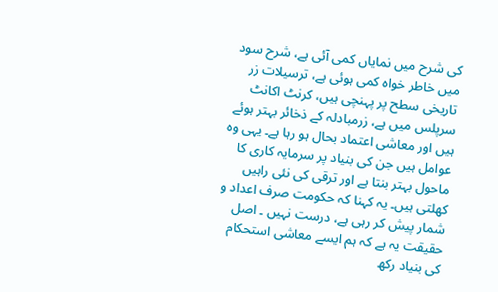کی شرح میں نمایاں کمی آئی ہے، شرح سود میں خاطر خواہ کمی ہوئی ہے، ترسیلات زر تاریخی سطح پر پہنچی ہیں، کرنٹ اکانٹ سرپلس میں ہے، زرمبادلہ کے ذخائر بہتر ہوئے ہیں اور معاشی اعتماد بحال ہو رہا ہے۔ یہی وہ عوامل ہیں جن کی بنیاد پر سرمایہ کاری کا ماحول بہتر بنتا ہے اور ترقی کی نئی راہیں کھلتی ہیں۔ یہ کہنا کہ حکومت صرف اعداد و شمار پیش کر رہی ہے، درست نہیں ۔ اصل حقیقت یہ ہے کہ ہم ایسے معاشی استحکام کی بنیاد رکھ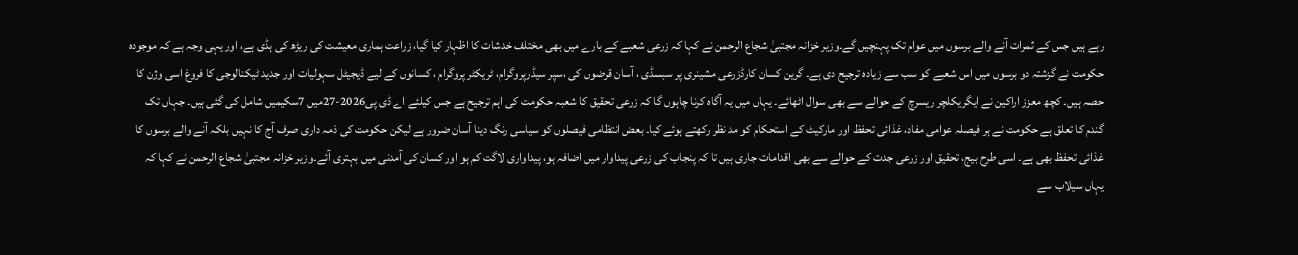رہے ہیں جس کے ثمرات آنے والے برسوں میں عوام تک پہنچیں گے۔وزیر خزانہ مجتبیٰ شجاع الرحمن نے کہا کہ زرعی شعبے کے بارے میں بھی مختلف خدشات کا اظہار کیا گیا، زراعت ہماری معیشت کی ریڑھ کی ہڈی ہے، اور یہی وجہ ہے کہ موجودہ حکومت نے گزشتہ دو برسوں میں اس شعبے کو سب سے زیادہ ترجیح دی ہے۔ گرین کسان کارڈزرعی مشینری پر سبسڈی ، آسان قرضوں کی ،سپر سیڈرپروگرام، ٹریکٹر پروگرام ، کسانوں کے لیے ڈیجیٹل سہولیات اور جدید ٹیکنالوجی کا فروغ اسی وژن کا حصہ ہیں۔ کچھ معزز اراکین نے ایگریکلچر ریسرچ کے حوالے سے بھی سوال اٹھائے۔ یہاں میں یہ آگاہ کرنا چاہوں گا کہ زرعی تحقیق کا شعبہ حکومت کی اہم ترجیح ہے جس کیلئے اے ڈی پی2026-27میں 7سکیمیں شامل کی گئی ہیں۔ جہاں تک گندم کا تعلق ہے حکومت نے ہر فیصلہ عوامی مفاد، غذائی تحفظ اور مارکیٹ کے استحکام کو مد نظر رکھتے ہوئے کیا۔ بعض انتظامی فیصلوں کو سیاسی رنگ دینا آسان ضرور ہے لیکن حکومت کی ذمہ داری صرف آج کا نہیں بلکہ آنے والے برسوں کا غذائی تحفظ بھی ہے۔ اسی طرح بیج، تحقیق اور زرعی جدت کے حوالے سے بھی اقدامات جاری ہیں تا کہ پنجاب کی زرعی پیداوار میں اضافہ ہو، پیداواری لاگت کم ہو اور کسان کی آمدنی میں بہتری آئے۔وزیر خزانہ مجتبیٰ شجاع الرحمن نے کہا کہ یہاں سیلاب سے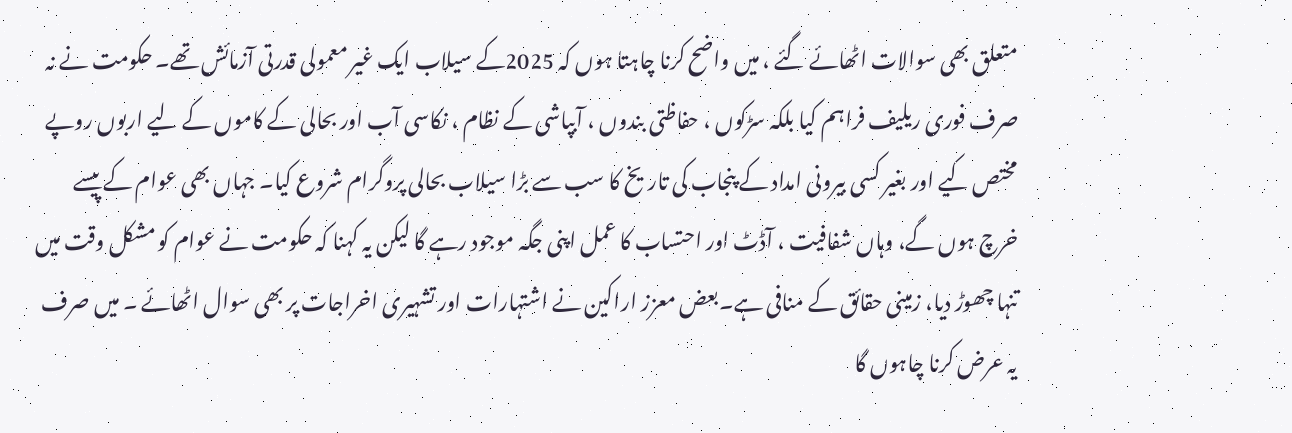متعلق بھی سوالات اٹھائے گئے ، میں واضح کرنا چاہتا ہوں کہ 2025کے سیلاب ایک غیر معمولی قدرتی آزمائش تھے۔ حکومت نے نہ صرف فوری ریلیف فراہم کیا بلکہ سڑکوں ، حفاظتی بندوں ، آبپاشی کے نظام ، نکاسی آب اور بحالی کے کاموں کے لیے اربوں روپے مختص کیے اور بغیر کسی بیرونی امداد کے پنجاب کی تاریخ کا سب سے بڑا سیلاب بحالی پروگرام شروع کیا۔ جہاں بھی عوام کے پیسے خرچ ہوں گے، وہاں شفافیت ، آڈٹ اور احتساب کا عمل اپنی جگہ موجود رہے گا لیکن یہ کہنا کہ حکومت نے عوام کو مشکل وقت میں تنہا چھوڑ دیا، زمینی حقائق کے منافی ہے۔بعض معزز اراکین نے اشتہارات اور تشہیری اخراجات پر بھی سوال اٹھائے ۔ میں صرف یہ عرض کرنا چاہوں گا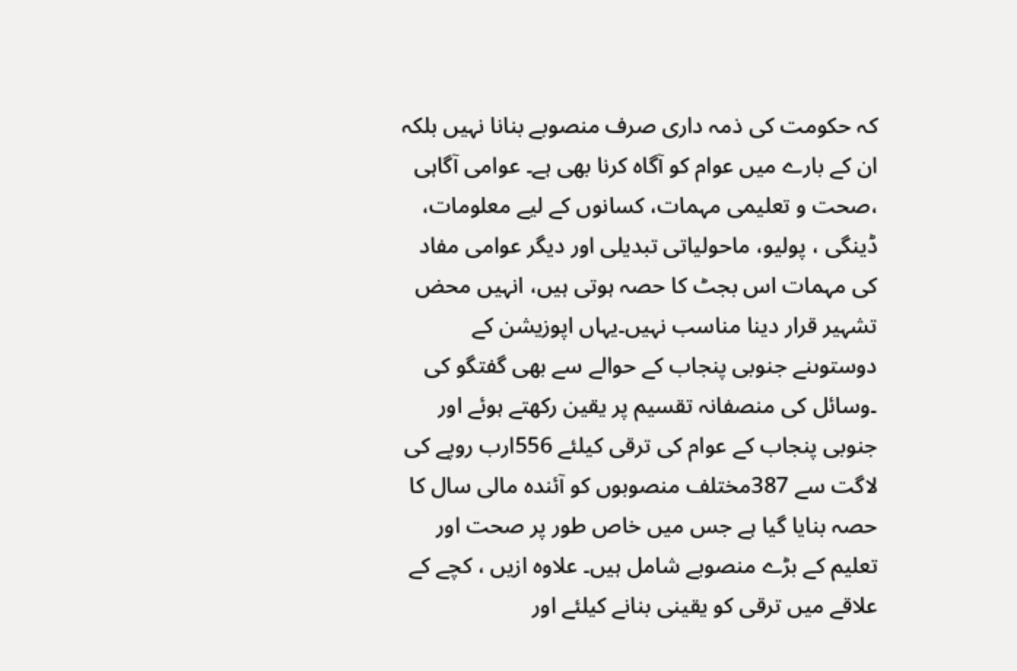کہ حکومت کی ذمہ داری صرف منصوبے بنانا نہیں بلکہ ان کے بارے میں عوام کو آگاہ کرنا بھی ہے۔ عوامی آگاہی ،صحت و تعلیمی مہمات، کسانوں کے لیے معلومات، ڈینگی ، پولیو، ماحولیاتی تبدیلی اور دیگر عوامی مفاد کی مہمات اس بجٹ کا حصہ ہوتی ہیں، انہیں محض تشہیر قرار دینا مناسب نہیں۔یہاں اپوزیشن کے دوستوںنے جنوبی پنجاب کے حوالے سے بھی گفتگو کی ۔وسائل کی منصفانہ تقسیم پر یقین رکھتے ہوئے اور جنوبی پنجاب کے عوام کی ترقی کیلئے 556ارب روپے کی لاگت سے 387مختلف منصوبوں کو آئندہ مالی سال کا حصہ بنایا گیا ہے جس میں خاص طور پر صحت اور تعلیم کے بڑے منصوبے شامل ہیں۔ علاوہ ازیں ، کچے کے علاقے میں ترقی کو یقینی بنانے کیلئے اور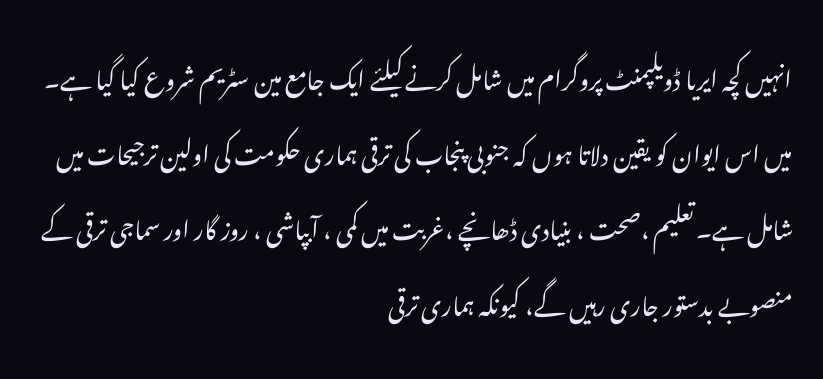انہیں کچہ ایریا ڈویلپمنٹ پروگرام میں شامل کرنے کیلئے ایک جامع مین سٹریم شروع کیا گیا ہے۔ میں اس ایوان کو یقین دلاتا ہوں کہ جنوبی پنجاب کی ترقی ہماری حکومت کی اولین ترجیحات میں شامل ہے۔ تعلیم ،صحت ، بنیادی ڈھانچے ،غربت میں کمی ، آبپاشی ، روز گار اور سماجی ترقی کے منصوبے بدستور جاری رہیں گے، کیونکہ ہماری ترقی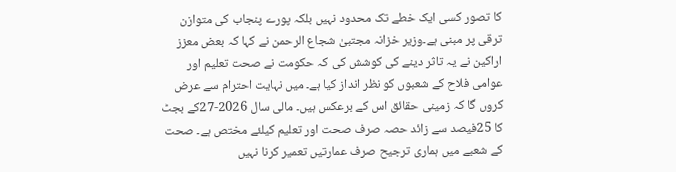کا تصور کسی ایک خطے تک محدود نہیں بلکہ پورے پنجاب کی متوازن ترقی پر مبنی ہے۔وزیر خزانہ مجتبیٰ شجاع الرحمن نے کہا کہ بعض معزز اراکین نے یہ تاثر دینے کی کوشش کی کہ حکومت نے صحت تعلیم اور عوامی فلاح کے شعبوں کو نظر انداز کیا ہے۔ میں نہایت احترام سے عرض کروں گا کہ زمینی حقائق اس کے برعکس ہیں۔ مالی سال 2026-27کے بجٹ کا 25فیصد سے زائد حصہ صرف صحت اور تعلیم کیلئے مختص ہے۔ صحت کے شعبے میں ہماری ترجیح صرف عمارتیں تعمیر کرنا نہیں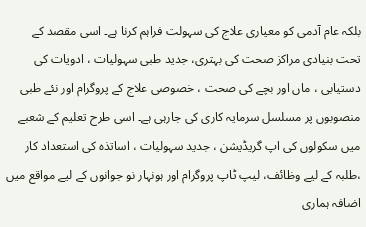بلکہ عام آدمی کو معیاری علاج کی سہولت فراہم کرنا ہے۔ اسی مقصد کے تحت بنیادی مراکز صحت کی بہتری، جدید طبی سہولیات ، ادویات کی دستیابی ، ماں اور بچے کی صحت ، خصوصی علاج کے پروگرام اور نئے طبی منصوبوں پر مسلسل سرمایہ کاری کی جارہی ہے۔ اسی طرح تعلیم کے شعبے میں سکولوں کی اپ گریڈیشن ، جدید سہولیات ، اساتذہ کی استعداد کار ،طلبہ کے لیے وظائف، لیپ ٹاپ پروگرام اور ہونہار نو جوانوں کے لیے مواقع میں اضافہ ہماری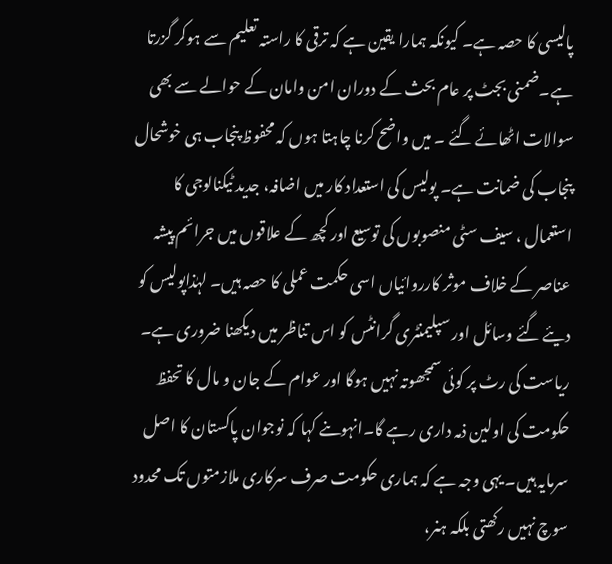پالیسی کا حصہ ہے۔ کیونکہ ہمارا یقین ہے کہ ترقی کا راستہ تعلیم سے ہوکر گزرتا ہے۔ضمنی بجٹ پر عام بحث کے دوران امن وامان کے حوالے سے بھی سوالات اٹھائے گئے ۔ میں واضح کرنا چاہتا ہوں کہ محفوظ پنجاب ہی خوشحال پنجاب کی ضمانت ہے۔ پولیس کی استعداد کار میں اضافہ، جدید ٹیکنالوجی کا استعمال ، سیف سٹی منصوبوں کی توسیع اور کچھ کے علاقوں میں جرائم پیشہ عناصر کے خلاف موثر کارروائیاں اسی حکمت عملی کا حصہ ہیں۔ لہٰذاپولیس کو دیئے گئے وسائل اور سپلیمنٹری گرانٹس کو اس تناظر میں دیکھنا ضروری ہے۔ ریاست کی رٹ پر کوئی سمجھوتہ نہیں ہوگا اور عوام کے جان و مال کا تحفظ حکومت کی اولین ذمہ داری رہے گا۔انہوںنے کہا کہ نوجوان پاکستان کا اصل سرمایہ ہیں۔ یہی وجہ ہے کہ ہماری حکومت صرف سرکاری ملازمتوں تک محدود سوچ نہیں رکھتی بلکہ ہنر،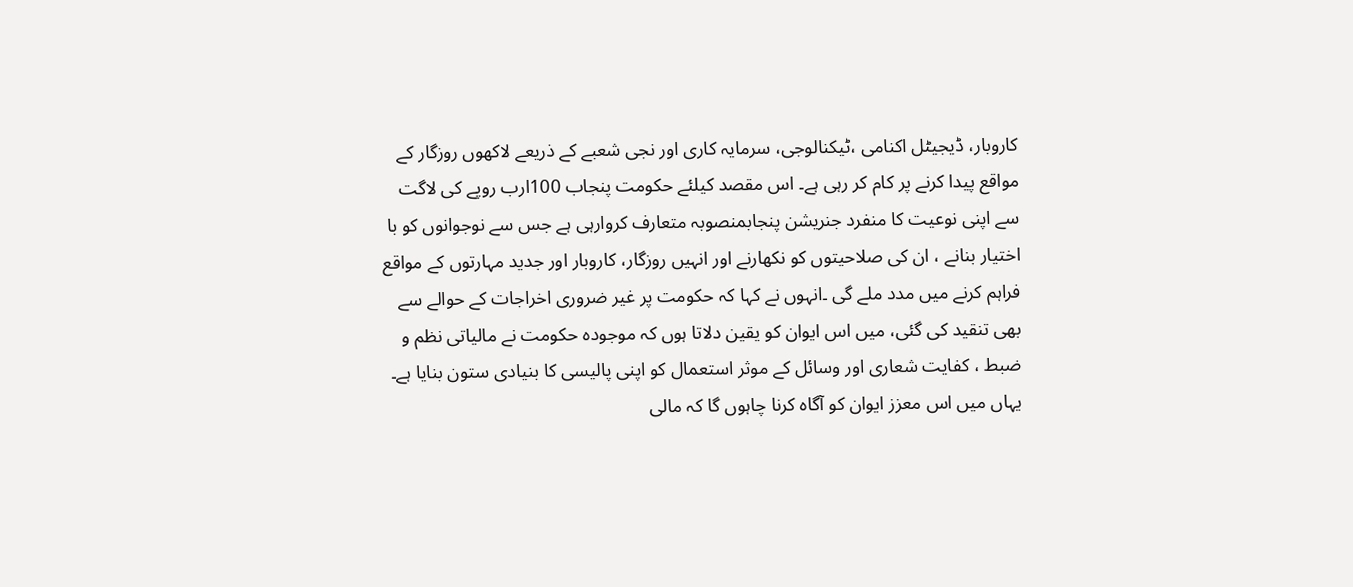کاروبار، ڈیجیٹل اکنامی ،ٹیکنالوجی، سرمایہ کاری اور نجی شعبے کے ذریعے لاکھوں روزگار کے مواقع پیدا کرنے پر کام کر رہی ہے۔ اس مقصد کیلئے حکومت پنجاب 100ارب روپے کی لاگت سے اپنی نوعیت کا منفرد جنریشن پنجابمنصوبہ متعارف کروارہی ہے جس سے نوجوانوں کو با اختیار بنانے ، ان کی صلاحیتوں کو نکھارنے اور انہیں روزگار، کاروبار اور جدید مہارتوں کے مواقع فراہم کرنے میں مدد ملے گی ۔انہوں نے کہا کہ حکومت پر غیر ضروری اخراجات کے حوالے سے بھی تنقید کی گئی، میں اس ایوان کو یقین دلاتا ہوں کہ موجودہ حکومت نے مالیاتی نظم و ضبط ، کفایت شعاری اور وسائل کے موثر استعمال کو اپنی پالیسی کا بنیادی ستون بنایا ہے۔ یہاں میں اس معزز ایوان کو آگاہ کرنا چاہوں گا کہ مالی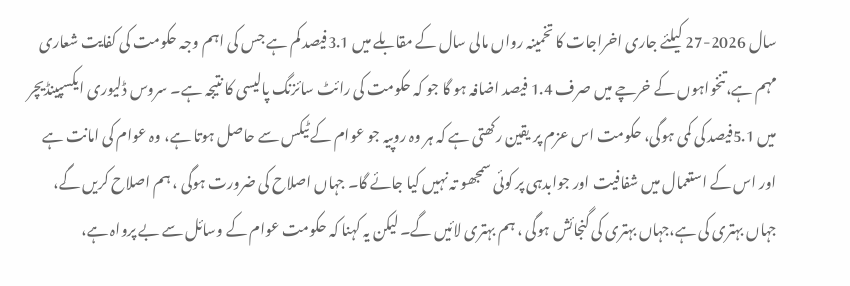سال 2026-27 کیلئے جاری اخراجات کا تخمینہ رواں مالی سال کے مقابلے میں 3.1فیصد کم ہے جس کی اہم وجہ حکومت کی کفایت شعاری مہم ہے،تنخواہوں کے خرچے میں صرف 1.4 فیصد اضافہ ہو گا جو کہ حکومت کی رائٹ سائزنگ پالیسی کا نتیجہ ہے۔ سروس ڈلیوری ایکسپینڈیچر میں 5.1فیصد کی کمی ہوگی، حکومت اس عزم پر یقین رکھتی ہے کہ ہر وہ روپیہ جو عوام کے ٹیکس سے حاصل ہوتا ہے، وہ عوام کی امانت ہے اور اس کے استعمال میں شفافیت اور جوابدہی پر کوئی سمجھو تہ نہیں کیا جائے گا۔ جہاں اصلاح کی ضرورت ہوگی ، ہم اصلاح کریں گے، جہاں بہتری کی ہے،جہاں بہتری کی گنجائش ہوگی ، ہم بہتری لائیں گے۔ لیکن یہ کہنا کہ حکومت عوام کے وسائل سے بے پرواہ ہے،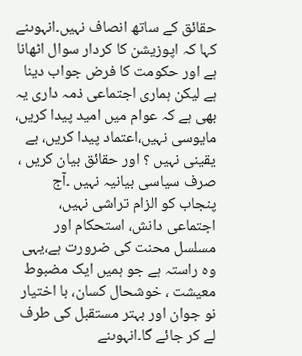حقائق کے ساتھ انصاف نہیں۔انہوںنے کہا کہ اپوزیشن کا کردار سوال اٹھانا ہے اور حکومت کا فرض جواب دینا ہے لیکن ہماری اجتماعی ذمہ داری یہ بھی ہے کہ عوام میں امید پیدا کریں، مایوسی نہیں،اعتماد پیدا کریں، بے یقینی نہیں ؟ اور حقائق بیان کریں ، صرف سیاسی بیانیہ نہیں ۔آج پنجاب کو الزام تراشی نہیں، اجتماعی دانش، استحکام اور مسلسل محنت کی ضرورت ہے،یہی وہ راستہ ہے جو ہمیں ایک مضبوط معیشت ، خوشحال کسان، با اختیار نو جوان اور بہتر مستقبل کی طرف لے کر جائے گا۔انہوںنے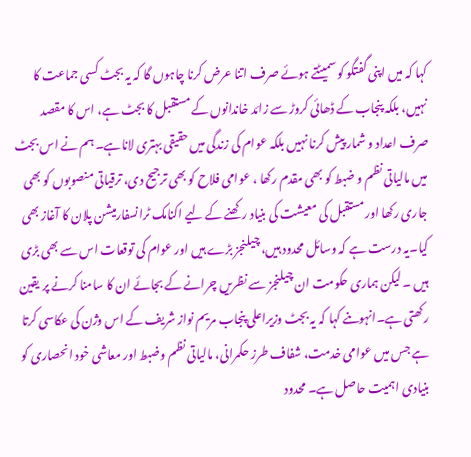کہا کہ میں اپنی گفتگو کو سمیٹتے ہوئے صرف اتنا عرض کرنا چاہوں گا کہ یہ بجٹ کسی جماعت کا نہیں، بلکہ پنجاب کے ڈھائی کروڑ سے زائد خاندانوں کے مستقبل کا بجٹ ہے، اس کا مقصد صرف اعداد و شمار پیش کرنا نہیں بلکہ عوام کی زندگی میں حقیقی بہتری لاناہے۔ ہم نے اس بجٹ میں مالیاتی نظم و ضبط کو بھی مقدم رکھا ، عوامی فلاح کو بھی ترجیح دی، ترقیاتی منصوبوں کو بھی جاری رکھا اور مستقبل کی معیشت کی بنیاد رکھنے کے لیے اکنامک ٹرانسفارمیشن پلان کا آغاز بھی کیا۔یہ درست ہے کہ وسائل محدود ہیں، چیلنجز بڑے ہیں اور عوام کی توقعات اس سے بھی بڑی ہیں ۔ لیکن ہماری حکومت ان چیلنجز سے نظریں چرانے کے بجائے ان کا سامنا کرنے پر یقین رکھتی ہے۔انہوںنے کہا کہ یہ بجٹ وزیراعلی پنجاب مریم نواز شریف کے اس وژن کی عکاسی کرتا ہے جس میں عوامی خدمت، شفاف طرز حکمرانی، مالیاتی نظم وضبط اور معاشی خود انحصاری کو بنیادی اہمیت حاصل ہے۔ محدود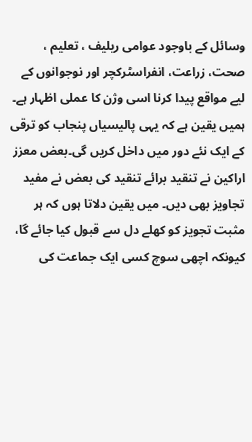وسائل کے باوجود عوامی ریلیف ، تعلیم ، صحت، زراعت، انفراسٹرکچر اور نوجوانوں کے لیے مواقع پیدا کرنا اسی وژن کا عملی اظہار ہے۔ ہمیں یقین ہے کہ یہی پالیسیاں پنجاب کو ترقی کے ایک نئے دور میں داخل کریں گی۔بعض معزز اراکین نے تنقید برائے تنقید کی بعض نے مفید تجاویز بھی دیں۔ میں یقین دلاتا ہوں کہ ہر مثبت تجویز کو کھلے دل سے قبول کیا جائے گا، کیونکہ اچھی سوچ کسی ایک جماعت کی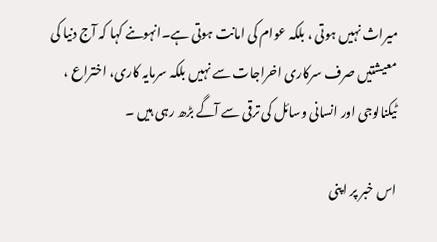میراث نہیں ہوتی ، بلکہ عوام کی امانت ہوتی ہے۔انہوںنے کہا کہ آج دنیا کی معیشتیں صرف سرکاری اخراجات سے نہیں بلکہ سرمایہ کاری، اختراع ، ٹیکنالوجی اور انسانی وسائل کی ترقی سے آگے بڑھ رہی ہیں ۔

اس خبر پر اپنی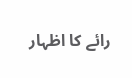رائے کا اظہار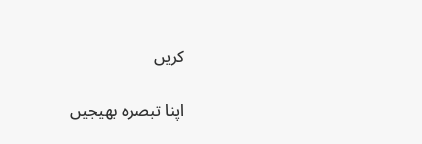کریں

اپنا تبصرہ بھیجیں